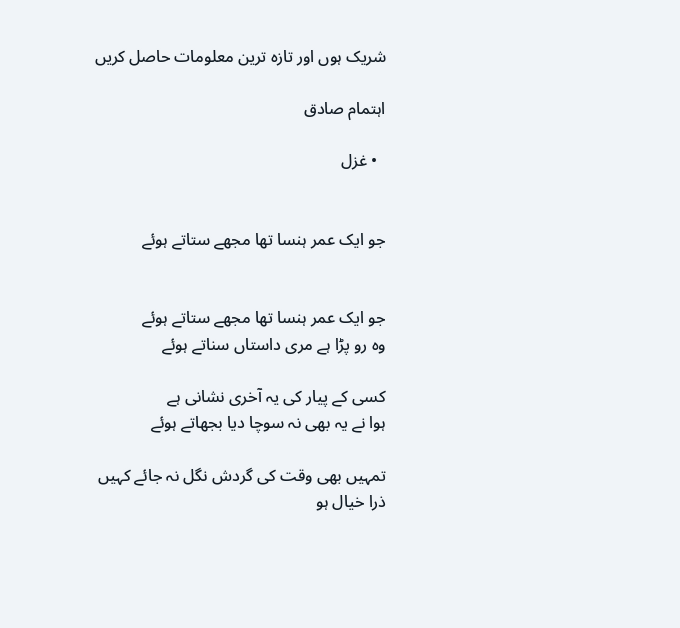شریک ہوں اور تازہ ترین معلومات حاصل کریں

اہتمام صادق

  • غزل


جو ایک عمر ہنسا تھا مجھے ستاتے ہوئے


جو ایک عمر ہنسا تھا مجھے ستاتے ہوئے
وہ رو پڑا ہے مری داستاں سناتے ہوئے

کسی کے پیار کی یہ آخری نشانی ہے
ہوا نے یہ بھی نہ سوچا دیا بجھاتے ہوئے

تمہیں بھی وقت کی گردش نگل نہ جائے کہیں
ذرا خیال ہو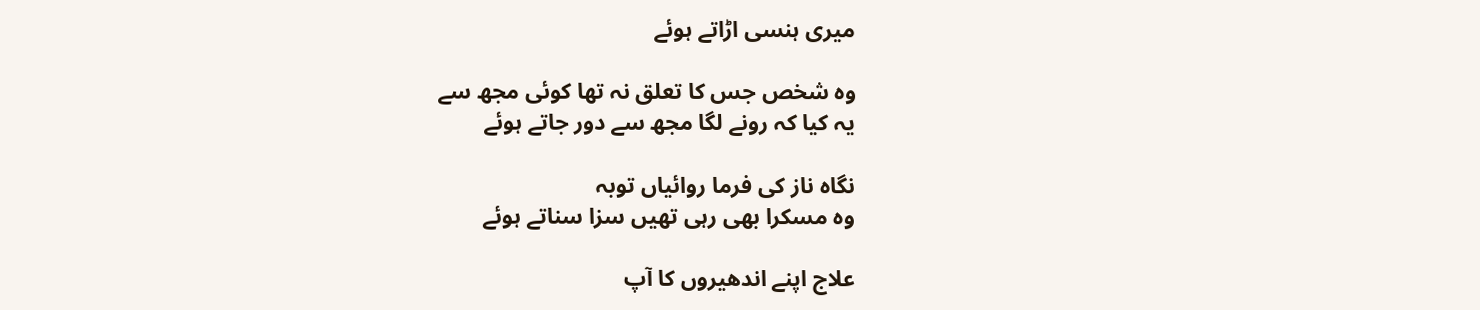میری ہنسی اڑاتے ہوئے

وہ شخص جس کا تعلق نہ تھا کوئی مجھ سے
یہ کیا کہ رونے لگا مجھ سے دور جاتے ہوئے

نگاہ ناز کی فرما روائیاں توبہ
وہ مسکرا بھی رہی تھیں سزا سناتے ہوئے

علاج اپنے اندھیروں کا آپ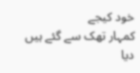خود کیجے
کمہار تھک سے گئے ہیں دیا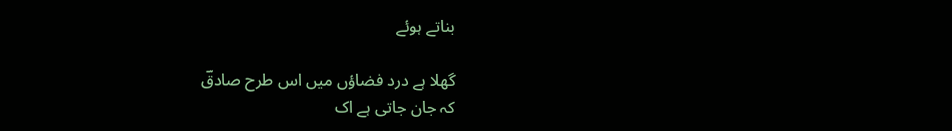بناتے ہوئے

گھلا ہے درد فضاؤں میں اس طرح صادقؔ
کہ جان جاتی ہے اک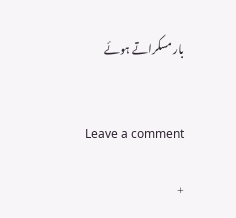بار مسکراتے ہوئے


Leave a comment

+